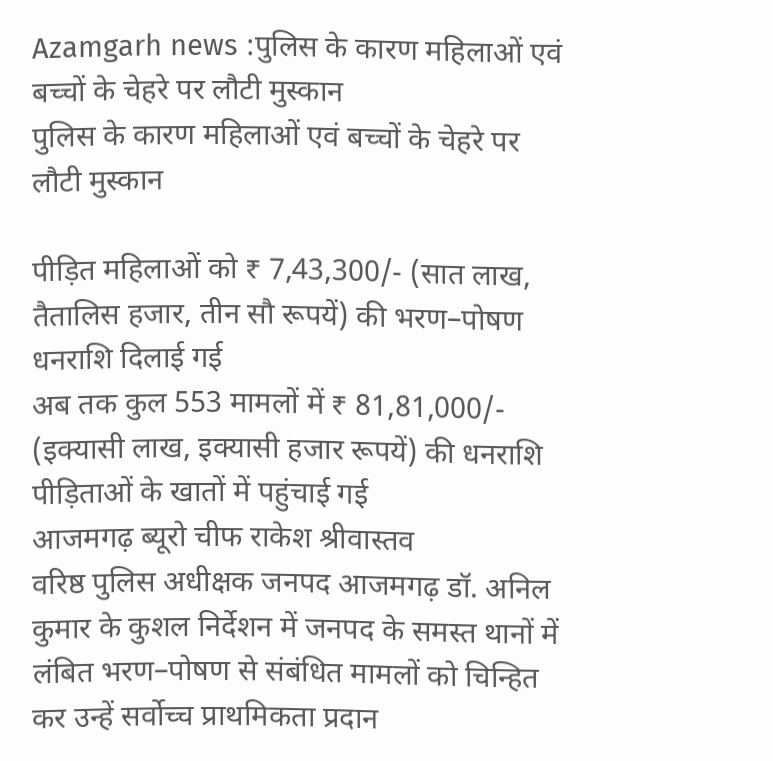Azamgarh news :पुलिस के कारण महिलाओं एवं बच्चों के चेहरे पर लौटी मुस्कान
पुलिस के कारण महिलाओं एवं बच्चों के चेहरे पर लौटी मुस्कान

पीड़ित महिलाओं को ₹ 7,43,300/- (सात लाख, तैतालिस हजार, तीन सौ रूपयें) की भरण–पोषण धनराशि दिलाई गई
अब तक कुल 553 मामलों में ₹ 81,81,000/- (इक्यासी लाख, इक्यासी हजार रूपयें) की धनराशि पीड़िताओं के खातों में पहुंचाई गई
आजमगढ़ ब्यूरो चीफ राकेश श्रीवास्तव
वरिष्ठ पुलिस अधीक्षक जनपद आजमगढ़ डॉ. अनिल कुमार के कुशल निर्देशन में जनपद के समस्त थानों में लंबित भरण–पोषण से संबंधित मामलों को चिन्हित कर उन्हें सर्वोच्च प्राथमिकता प्रदान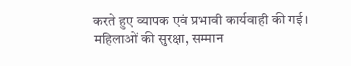करते हुए व्यापक एवं प्रभावी कार्यवाही की गई।
महिलाओं की सुरक्षा, सम्मान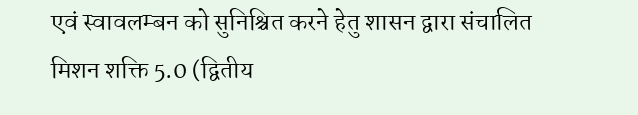एवं स्वावलम्बन को सुनिश्चित करने हेतु शासन द्वारा संचालित मिशन शक्ति 5.0 (द्वितीय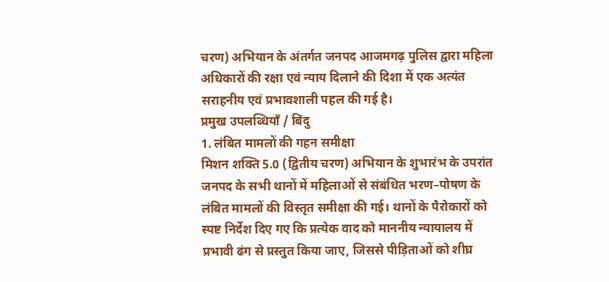चरण) अभियान के अंतर्गत जनपद आजमगढ़ पुलिस द्वारा महिला अधिकारों की रक्षा एवं न्याय दिलाने की दिशा में एक अत्यंत सराहनीय एवं प्रभावशाली पहल की गई है।
प्रमुख उपलब्धियाँ / बिंदु
1. लंबित मामलों की गहन समीक्षा
मिशन शक्ति 5.0 (द्वितीय चरण) अभियान के शुभारंभ के उपरांत जनपद के सभी थानों में महिलाओं से संबंधित भरण–पोषण के लंबित मामलों की विस्तृत समीक्षा की गई। थानों के पैरोकारों को स्पष्ट निर्देश दिए गए कि प्रत्येक वाद को माननीय न्यायालय में प्रभावी ढंग से प्रस्तुत किया जाए, जिससे पीड़िताओं को शीघ्र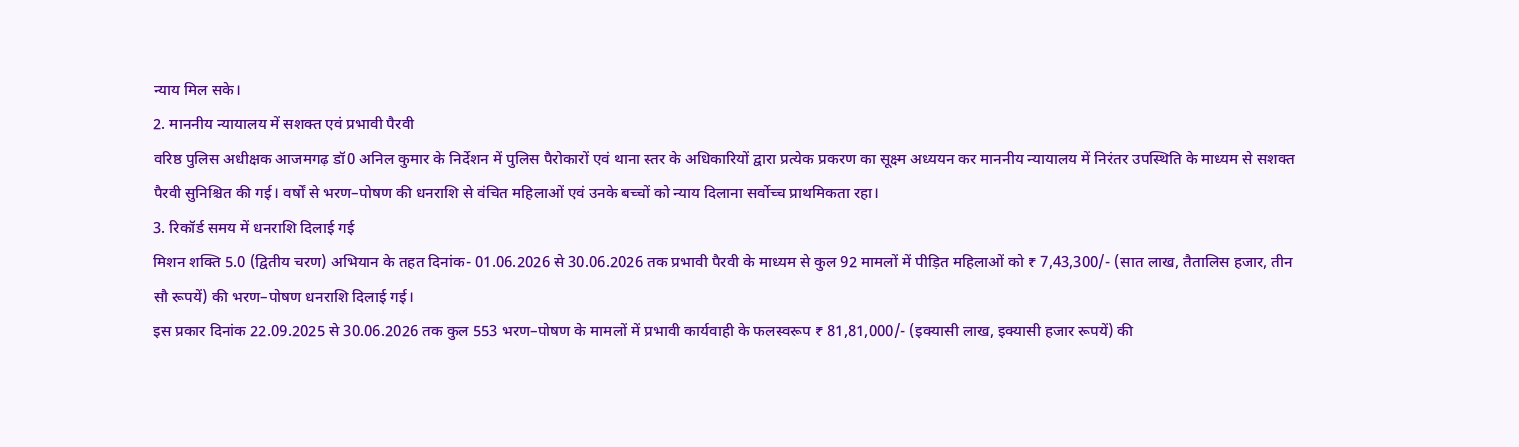न्याय मिल सके।
2. माननीय न्यायालय में सशक्त एवं प्रभावी पैरवी
वरिष्ठ पुलिस अधीक्षक आजमगढ़ डॉ0 अनिल कुमार के निर्देशन में पुलिस पैरोकारों एवं थाना स्तर के अधिकारियों द्वारा प्रत्येक प्रकरण का सूक्ष्म अध्ययन कर माननीय न्यायालय में निरंतर उपस्थिति के माध्यम से सशक्त पैरवी सुनिश्चित की गई। वर्षों से भरण–पोषण की धनराशि से वंचित महिलाओं एवं उनके बच्चों को न्याय दिलाना सर्वोच्च प्राथमिकता रहा।
3. रिकॉर्ड समय में धनराशि दिलाई गई
मिशन शक्ति 5.0 (द्वितीय चरण) अभियान के तहत दिनांक- 01.06.2026 से 30.06.2026 तक प्रभावी पैरवी के माध्यम से कुल 92 मामलों में पीड़ित महिलाओं को ₹ 7,43,300/- (सात लाख, तैतालिस हजार, तीन सौ रूपयें) की भरण–पोषण धनराशि दिलाई गई।
इस प्रकार दिनांक 22.09.2025 से 30.06.2026 तक कुल 553 भरण–पोषण के मामलों में प्रभावी कार्यवाही के फलस्वरूप ₹ 81,81,000/- (इक्यासी लाख, इक्यासी हजार रूपयें) की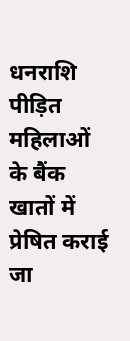धनराशि पीड़ित महिलाओं के बैंक खातों में प्रेषित कराई जा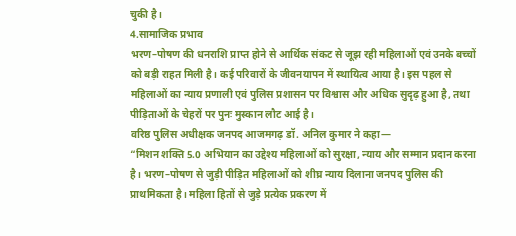चुकी है।
4.सामाजिक प्रभाव
भरण–पोषण की धनराशि प्राप्त होने से आर्थिक संकट से जूझ रही महिलाओं एवं उनके बच्चों को बड़ी राहत मिली है। कई परिवारों के जीवनयापन में स्थायित्व आया है। इस पहल से महिलाओं का न्याय प्रणाली एवं पुलिस प्रशासन पर विश्वास और अधिक सुदृढ़ हुआ है, तथा पीड़िताओं के चेहरों पर पुनः मुस्कान लौट आई है।
वरिष्ठ पुलिस अधीक्षक जनपद आजमगढ़ डॉ. अनिल कुमार ने कहा—
“मिशन शक्ति 5.0 अभियान का उद्देश्य महिलाओं को सुरक्षा, न्याय और सम्मान प्रदान करना है। भरण–पोषण से जुड़ी पीड़ित महिलाओं को शीघ्र न्याय दिलाना जनपद पुलिस की प्राथमिकता है। महिला हितों से जुड़े प्रत्येक प्रकरण में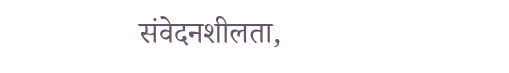संवेदनशीलता,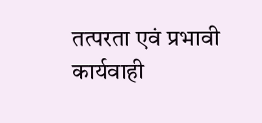तत्परता एवं प्रभावी कार्यवाही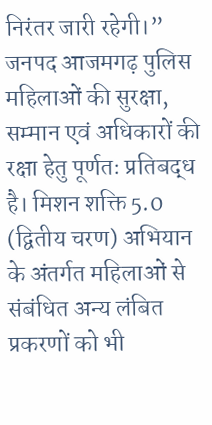निरंतर जारी रहेगी।”
जनपद आजमगढ़ पुलिस महिलाओं की सुरक्षा, सम्मान एवं अधिकारों की रक्षा हेतु पूर्णतः प्रतिबद्ध है। मिशन शक्ति 5.0 (द्वितीय चरण) अभियान के अंतर्गत महिलाओं से संबंधित अन्य लंबित प्रकरणों को भी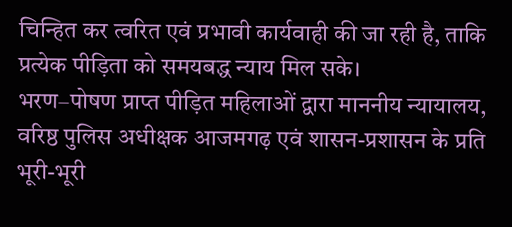चिन्हित कर त्वरित एवं प्रभावी कार्यवाही की जा रही है, ताकि प्रत्येक पीड़िता को समयबद्ध न्याय मिल सके।
भरण–पोषण प्राप्त पीड़ित महिलाओं द्वारा माननीय न्यायालय, वरिष्ठ पुलिस अधीक्षक आजमगढ़ एवं शासन-प्रशासन के प्रति भूरी-भूरी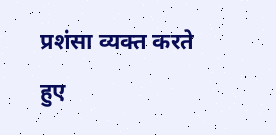प्रशंसा व्यक्त करते हुए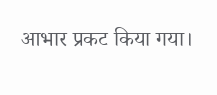आभार प्रकट किया गया।